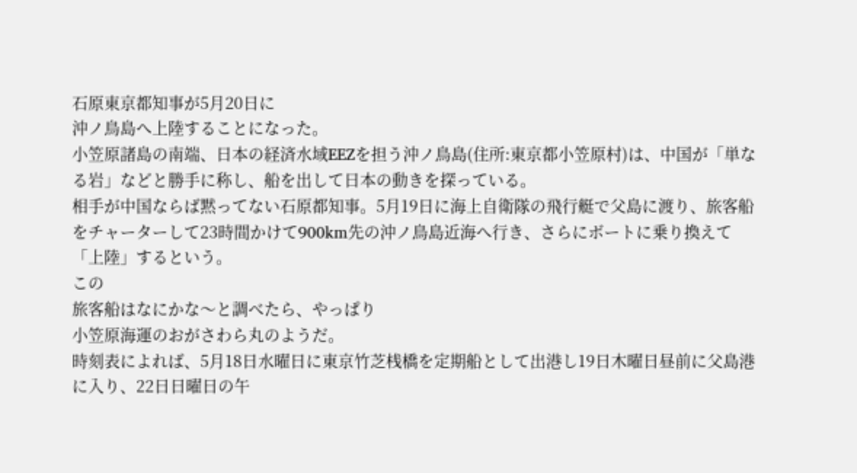石原東京都知事が5月20日に
沖ノ鳥島へ上陸することになった。
小笠原諸島の南端、日本の経済水域EEZを担う沖ノ鳥島(住所:東京都小笠原村)は、中国が「単なる岩」などと勝手に称し、船を出して日本の動きを探っている。
相手が中国ならば黙ってない石原都知事。5月19日に海上自衛隊の飛行艇で父島に渡り、旅客船をチャーターして23時間かけて900km先の沖ノ鳥島近海へ行き、さらにボートに乗り換えて「上陸」するという。
この
旅客船はなにかな〜と調べたら、やっぱり
小笠原海運のおがさわら丸のようだ。
時刻表によれば、5月18日水曜日に東京竹芝桟橋を定期船として出港し19日木曜日昼前に父島港に入り、22日日曜日の午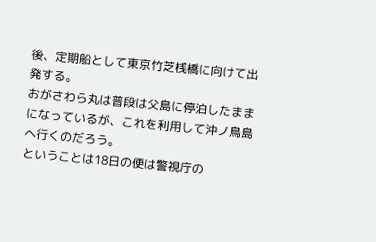後、定期船として東京竹芝桟橋に向けて出発する。
おがさわら丸は普段は父島に停泊したままになっているが、これを利用して沖ノ鳥島へ行くのだろう。
ということは18日の便は警視庁の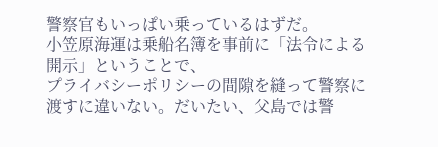警察官もいっぱい乗っているはずだ。
小笠原海運は乗船名簿を事前に「法令による開示」ということで、
プライバシーポリシーの間隙を縫って警察に渡すに違いない。だいたい、父島では警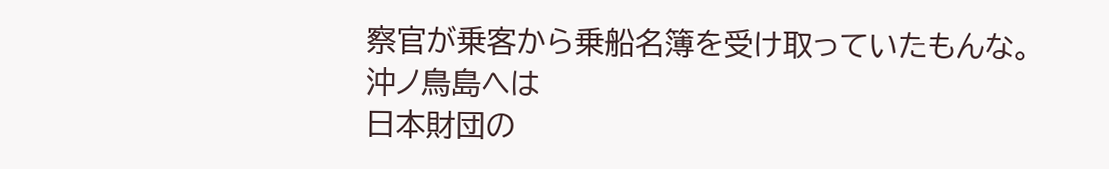察官が乗客から乗船名簿を受け取っていたもんな。
沖ノ鳥島へは
日本財団の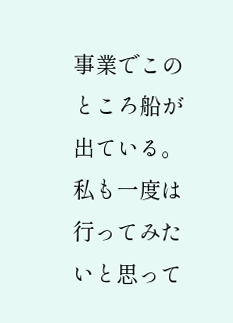事業でこのところ船が出ている。私も一度は行ってみたいと思って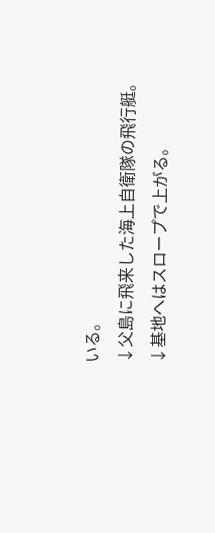いる。
↓父島に飛来した海上自衛隊の飛行艇。
↓基地へはスロープで上がる。